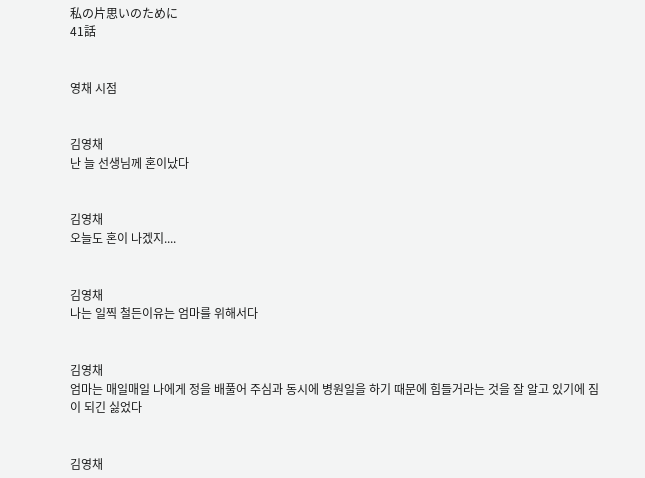私の片思いのために
41話


영채 시점


김영채
난 늘 선생님께 혼이났다


김영채
오늘도 혼이 나겠지....


김영채
나는 일찍 철든이유는 엄마를 위해서다


김영채
엄마는 매일매일 나에게 정을 배풀어 주심과 동시에 병원일을 하기 때문에 힘들거라는 것을 잘 알고 있기에 짐이 되긴 싫었다


김영채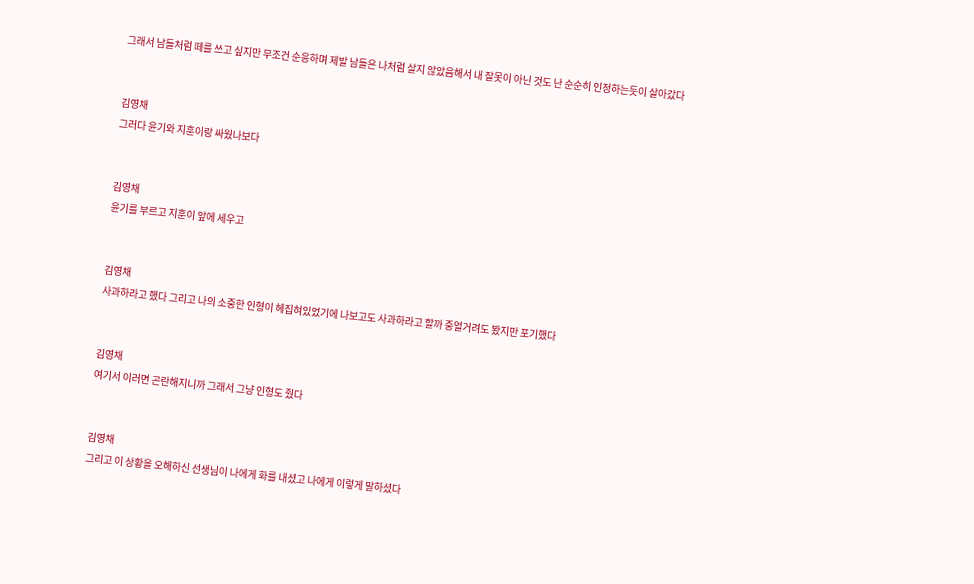그래서 남들처럼 떼를 쓰고 싶지만 무조건 순응하며 제발 남들은 나처럼 살지 않았음해서 내 잘못이 아닌 것도 난 순순히 인정하는듯이 살아갔다


김영채
그러다 윤기와 지훈이랑 싸웠나보다


김영채
윤기를 부르고 지훈이 앞에 세우고


김영채
사과하라고 했다 그리고 나의 소중한 인형이 헤집혀있었기에 나보고도 사과하라고 할까 중얼거려도 봤지만 포기했다


김영채
여기서 이러면 곤란해지니까 그래서 그냥 인형도 줬다


김영채
그리고 이 상황을 오해하신 선생님이 나에게 화를 내셨고 나에게 이렇게 말하셨다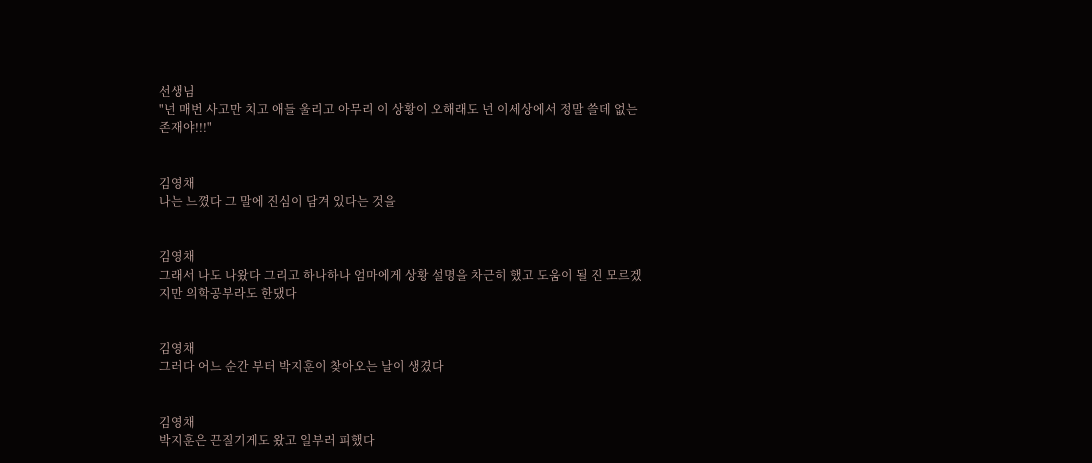선생님
"넌 매번 사고만 치고 애들 울리고 아무리 이 상황이 오해래도 넌 이세상에서 정말 쓸데 없는 존재야!!!"


김영채
나는 느꼈다 그 말에 진심이 담겨 있다는 것을


김영채
그래서 나도 나왔다 그리고 하나하나 엄마에게 상황 설명을 차근히 했고 도움이 될 진 모르겠지만 의학공부라도 한댔다


김영채
그러다 어느 순간 부터 박지훈이 찾아오는 날이 생겼다


김영채
박지훈은 끈질기게도 왔고 일부러 피했다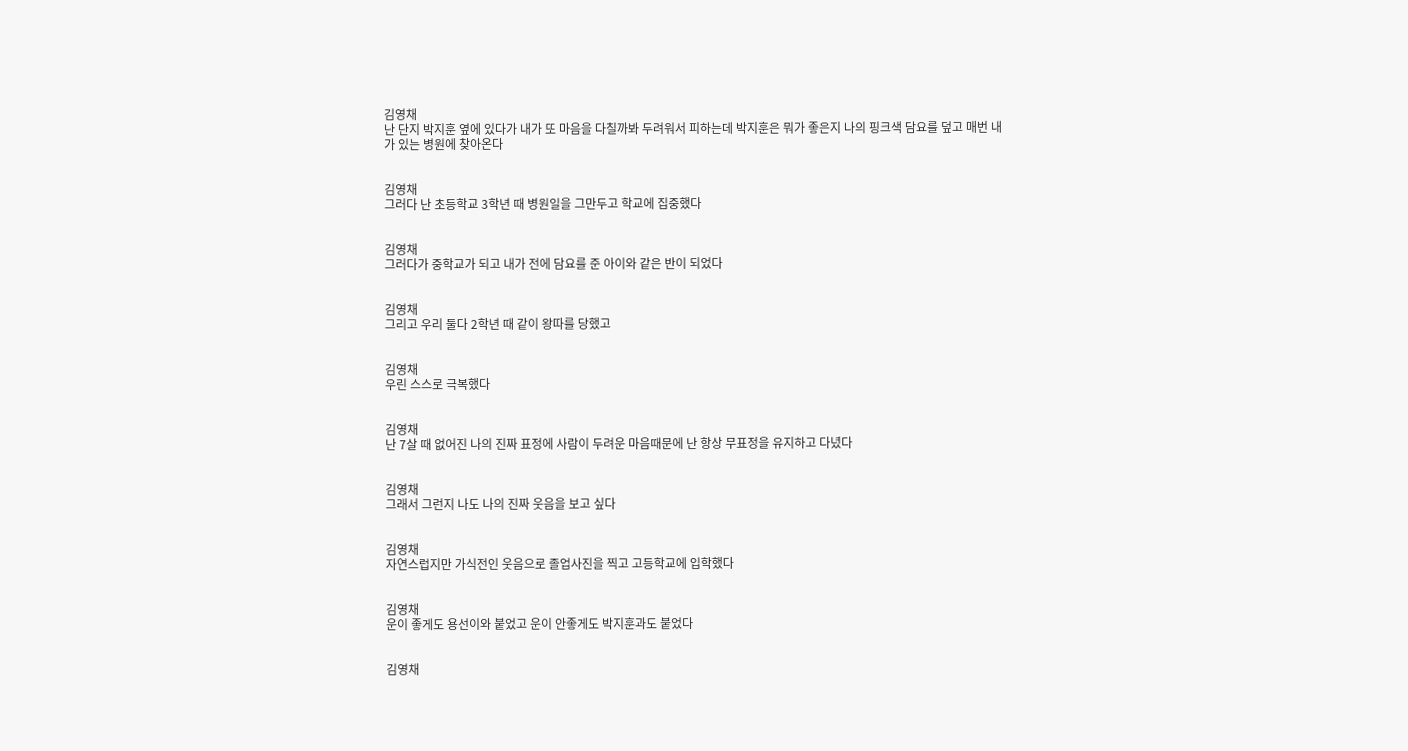김영채
난 단지 박지훈 옆에 있다가 내가 또 마음을 다칠까봐 두려워서 피하는데 박지훈은 뭐가 좋은지 나의 핑크색 담요를 덮고 매번 내가 있는 병원에 찾아온다


김영채
그러다 난 초등학교 3학년 때 병원일을 그만두고 학교에 집중했다


김영채
그러다가 중학교가 되고 내가 전에 담요를 준 아이와 같은 반이 되었다


김영채
그리고 우리 둘다 2학년 때 같이 왕따를 당했고


김영채
우린 스스로 극복했다


김영채
난 7살 때 없어진 나의 진짜 표정에 사람이 두려운 마음때문에 난 항상 무표정을 유지하고 다녔다


김영채
그래서 그런지 나도 나의 진짜 웃음을 보고 싶다


김영채
자연스럽지만 가식전인 웃음으로 졸업사진을 찍고 고등학교에 입학했다


김영채
운이 좋게도 용선이와 붙었고 운이 안좋게도 박지훈과도 붙었다


김영채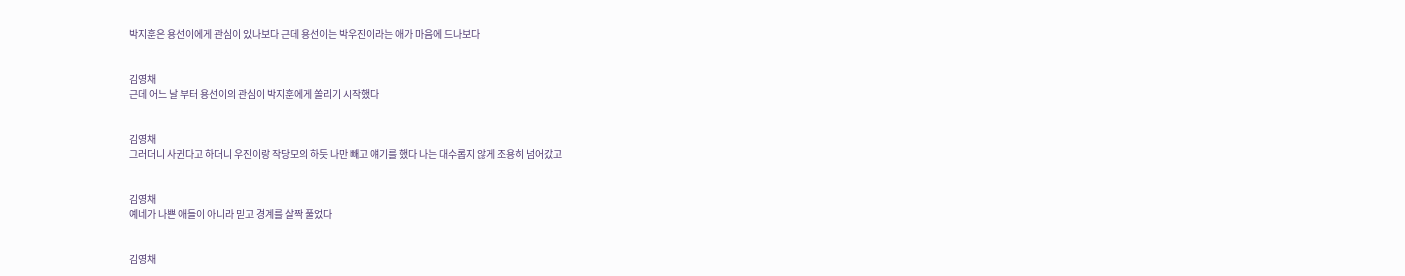박지훈은 용선이에게 관심이 있나보다 근데 용선이는 박우진이라는 애가 마음에 드나보다


김영채
근데 어느 날 부터 용선이의 관심이 박지훈에게 쏠리기 시작했다


김영채
그러더니 사귄다고 하더니 우진이랑 작당모의 하듯 나만 빼고 얘기를 했다 나는 대수롭지 않게 조용히 넘어갔고


김영채
예네가 나쁜 애들이 아니라 믿고 경계를 살짝 풀었다


김영채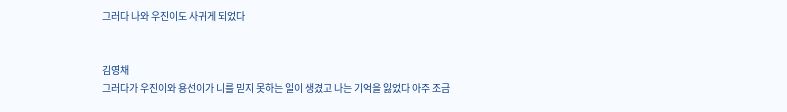그러다 나와 우진이도 사귀게 되었다


김영채
그러다가 우진이와 용선이가 니를 믿지 못하는 일이 생겼고 나는 기억을 잃었다 아주 조금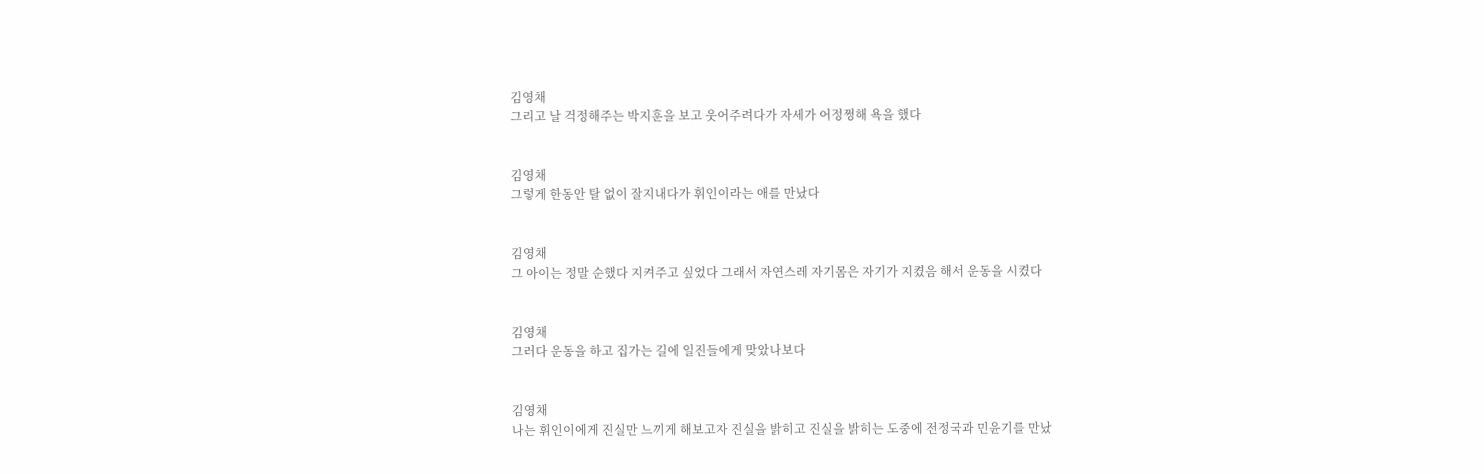김영채
그리고 날 걱정해주는 박지훈을 보고 웃어주려다가 자세가 어정쩡해 욕을 했다


김영채
그렇게 한동안 탈 없이 잘지내다가 휘인이라는 애를 만났다


김영채
그 아이는 정말 순했다 지켜주고 싶었다 그래서 자연스레 자기몸은 자기가 지켰음 해서 운동을 시켰다


김영채
그러다 운동을 하고 집가는 길에 일진들에게 맞았나보다


김영채
나는 휘인이에게 진실만 느끼게 해보고자 진실을 밝히고 진실을 밝히는 도중에 전정국과 민윤기를 만났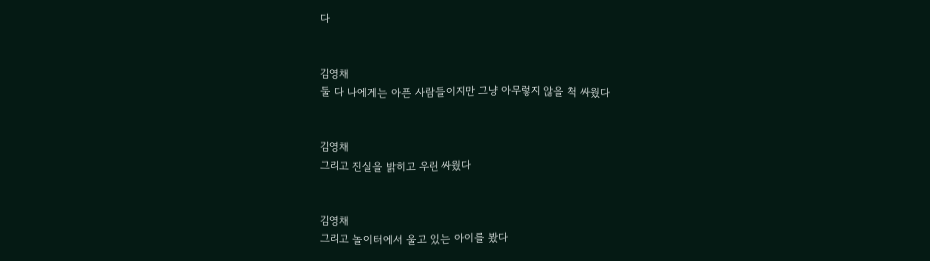다


김영채
둘 다 나에게는 아픈 사람들이지만 그냥 아무렇지 않을 척 싸웠다


김영채
그리고 진실을 밝히고 우린 싸웠다


김영채
그리고 놀이터에서 울고 있는 아이를 봤다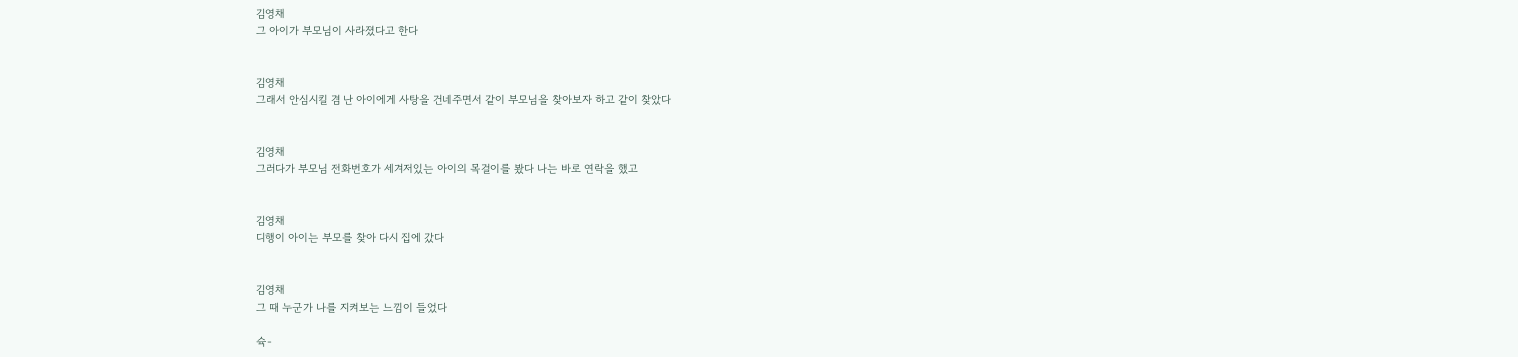김영채
그 아이가 부모님이 사라졌다고 한다


김영채
그래서 안심시킬 겸 난 아이에게 사탕을 건네주면서 같이 부모님을 찾아보자 하고 같이 찾았다


김영채
그러다가 부모님 전화번호가 세겨저있는 아이의 목걸이를 봤다 나는 바로 연락을 했고


김영채
디행이 아이는 부모를 찾아 다시 집에 갔다


김영채
그 때 누군가 나를 지켜보는 느낌이 들었다

슉-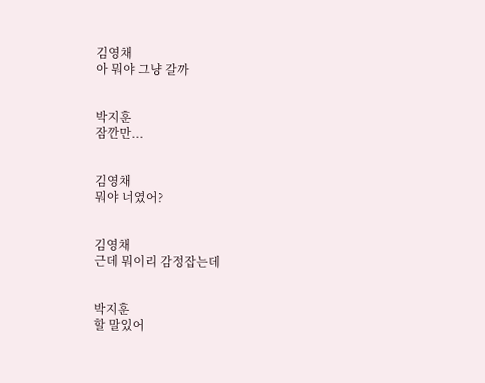김영채
아 뭐야 그냥 갈까


박지훈
잠깐만...


김영채
뭐야 너였어?


김영채
근데 뭐이리 감정잡는데


박지훈
할 말있어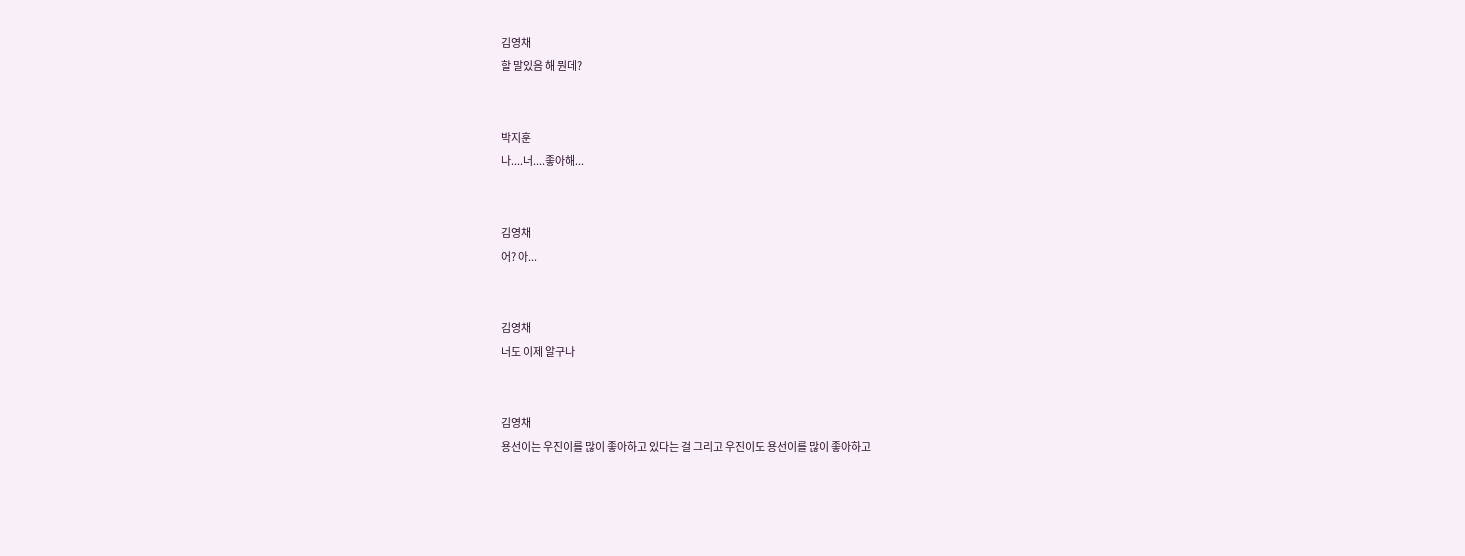김영채
할 말있음 해 뭔데?


박지훈
나....너....좋아해...


김영채
어? 아...


김영채
너도 이제 알구나


김영채
용선이는 우진이를 많이 좋아하고 있다는 걸 그리고 우진이도 용선이를 많이 좋아하고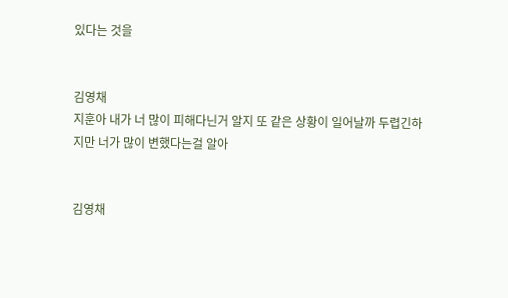있다는 것을


김영채
지훈아 내가 너 많이 피해다닌거 알지 또 같은 상황이 일어날까 두렵긴하지만 너가 많이 변했다는걸 알아


김영채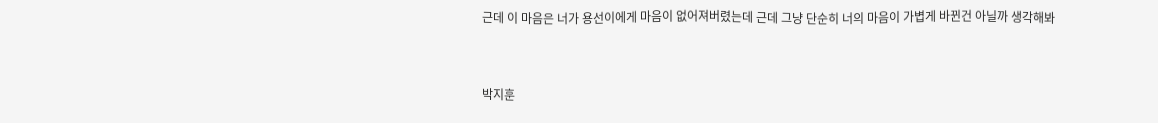근데 이 마음은 너가 용선이에게 마음이 없어져버렸는데 근데 그냥 단순히 너의 마음이 가볍게 바뀐건 아닐까 생각해봐


박지훈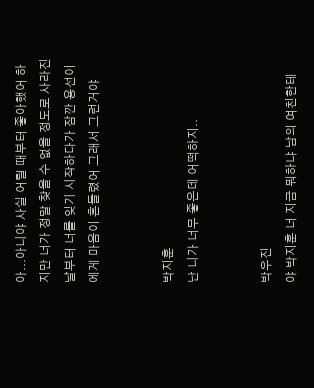아...아니야 사실 어릴 때부터 좋아했어 하지만 너가 정말 찾을 수 없을 정도로 사라진 날부터 너를 잊기 시작하다가 잠깐 용선이에게 마음이 흔들렸어 그래서 그런거야


박지훈
난 니가 너무 좋은데 어떡하지..


박우진
야 박지훈 너 지금 뭐하냐 남의 여친한테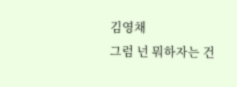김영채
그럼 넌 뭐하자는 건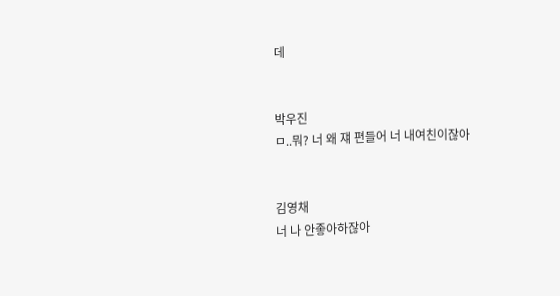데


박우진
ㅁ..뭐? 너 왜 쟤 편들어 너 내여친이잖아


김영채
너 나 안좋아하잖아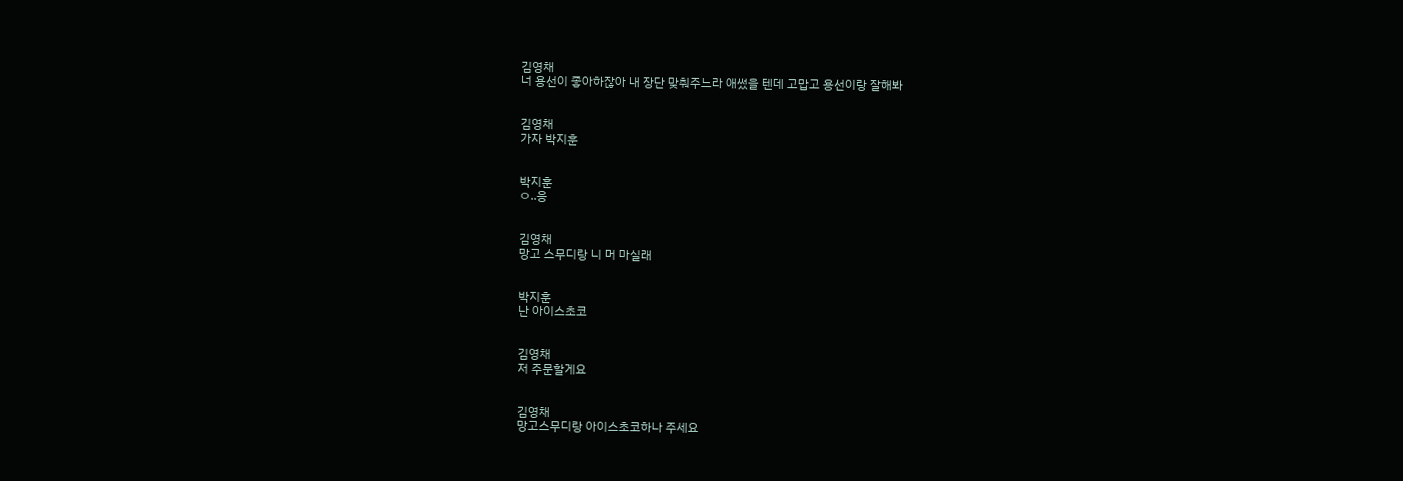김영채
너 용선이 좋아하잖아 내 장단 맞춰주느라 애썼을 텐데 고맙고 용선이랑 잘해봐


김영채
가자 박지훈


박지훈
ㅇ..응


김영채
망고 스무디랑 니 머 마실래


박지훈
난 아이스초코


김영채
저 주문할게요


김영채
망고스무디랑 아이스초코하나 주세요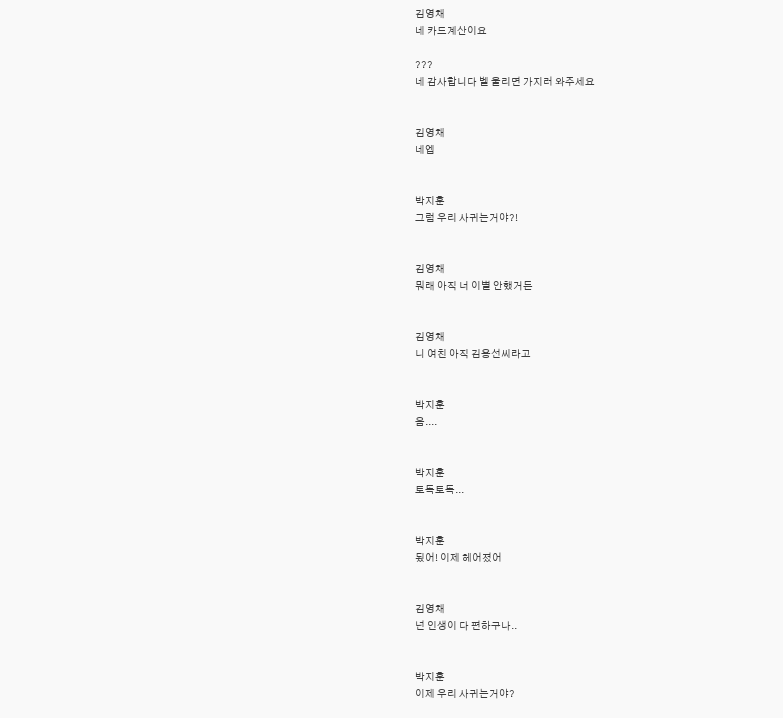김영채
네 카드계산이요

???
네 감사합니다 벨 울리면 가지러 와주세요


김영채
네엡


박지훈
그럼 우리 사귀는거야?!


김영채
뭐래 아직 너 이별 안했거든


김영채
니 여친 아직 김용선씨라고


박지훈
음....


박지훈
토독토독...


박지훈
됬어! 이제 헤어졌어


김영채
넌 인생이 다 편하구나..


박지훈
이제 우리 사귀는거야?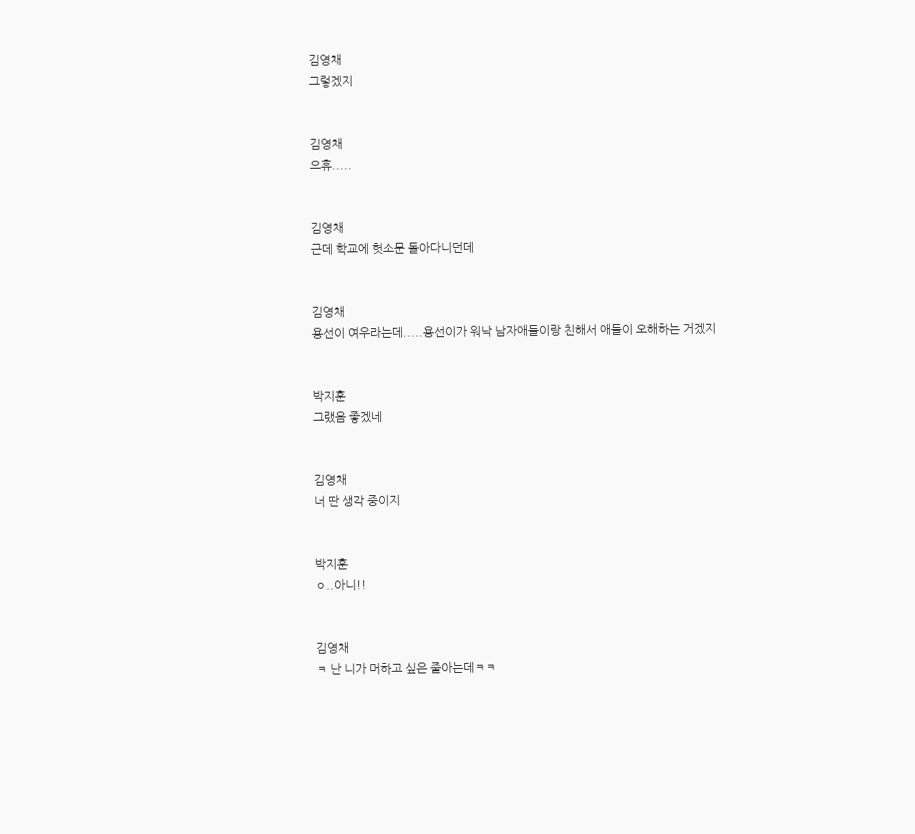김영채
그렇겠지


김영채
으휴.....


김영채
근데 학교에 헛소문 돌아다니던데


김영채
용선이 여우라는데.....용선이가 워낙 남자애들이랑 친해서 애들이 오해하는 거겠지


박지훈
그랬음 좋겠네


김영채
너 딴 생각 중이지


박지훈
ㅇ..아니!!


김영채
ㅋ 난 니가 머하고 싶은 줄아는데ㅋㅋ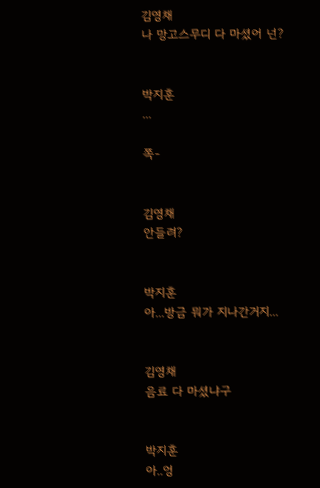김영채
나 망고스무디 다 마셨어 넌?


박지훈
...

쪽-


김영채
안들려?


박지훈
아...방금 뭐가 지나간거지...


김영채
음료 다 마셨냐구


박지훈
아..엉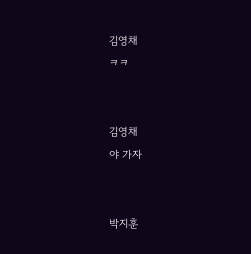김영채
ㅋㅋ


김영채
야 가자


박지훈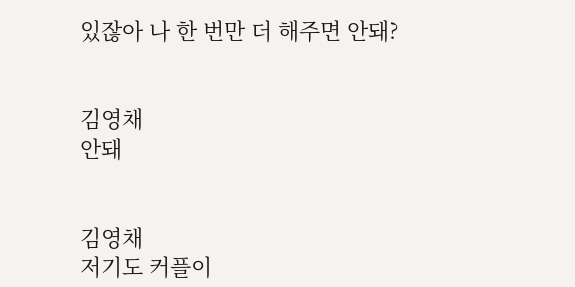있잖아 나 한 번만 더 해주면 안돼?


김영채
안돼


김영채
저기도 커플이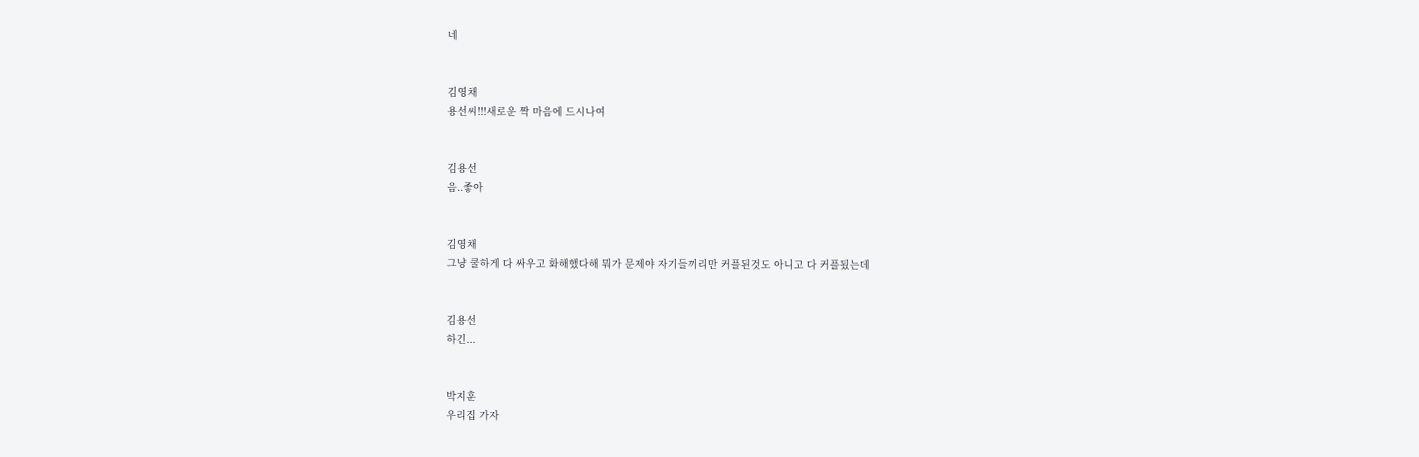네


김영채
용선씨!!!새로운 짝 마음에 드시나여


김용선
음..좋아


김영채
그냥 쿨하게 다 싸우고 화해했다해 뭐가 문제야 자기들끼리만 커플된것도 아니고 다 커플됬는데


김용선
하긴...


박지훈
우리집 가자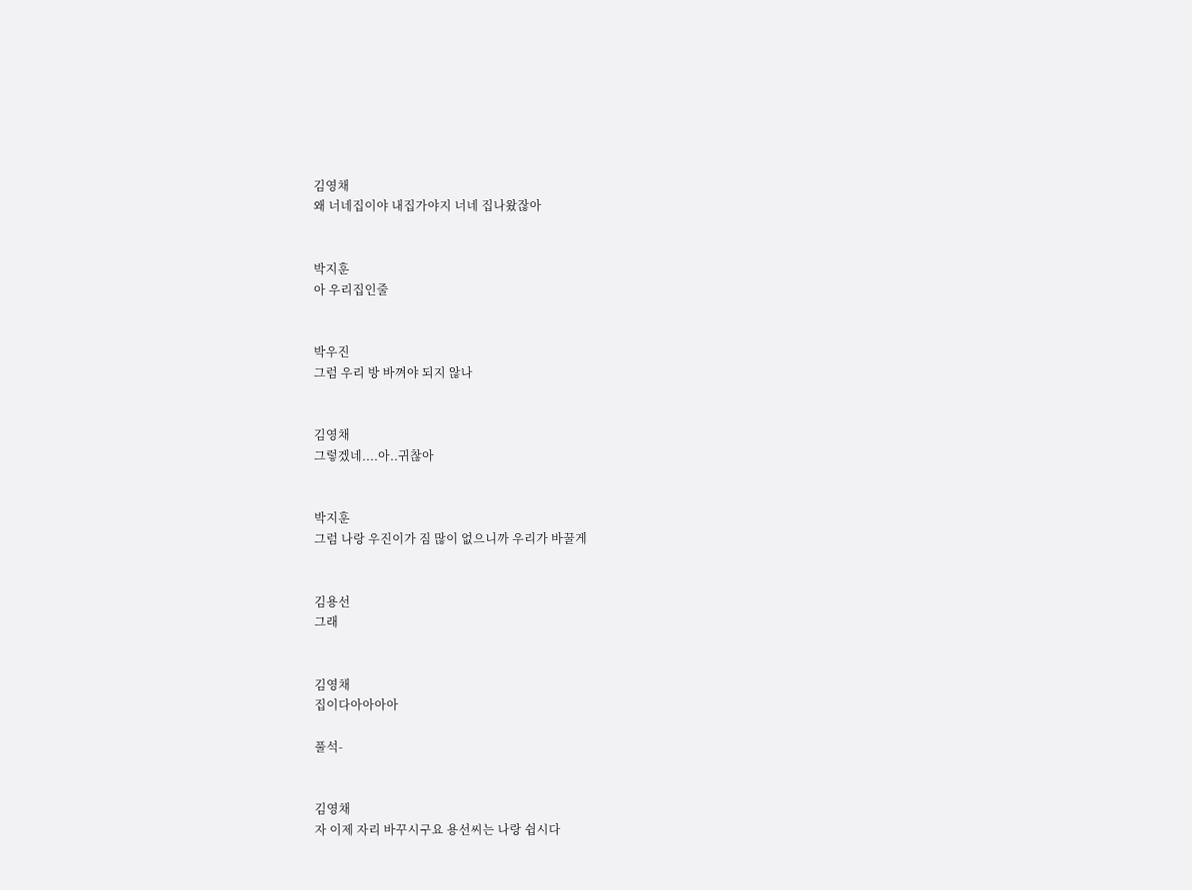김영채
왜 너네집이야 내집가야지 너네 집나왔잖아


박지훈
아 우리집인줄


박우진
그럼 우리 방 바껴야 되지 않나


김영채
그렇겠네....아..귀찮아


박지훈
그럼 나랑 우진이가 짐 많이 없으니까 우리가 바꿀게


김용선
그래


김영채
집이다아아아아

풀석-


김영채
자 이제 자리 바꾸시구요 용선씨는 나랑 쉽시다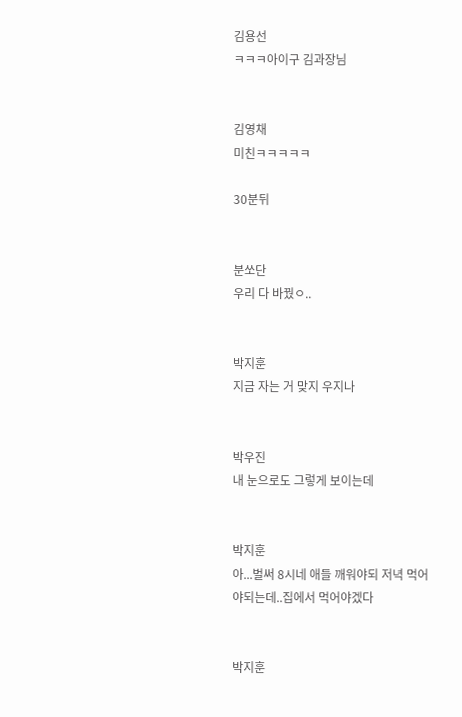김용선
ㅋㅋㅋ아이구 김과장님


김영채
미친ㅋㅋㅋㅋㅋ

30분뒤


분쏘단
우리 다 바꿨ㅇ..


박지훈
지금 자는 거 맞지 우지나


박우진
내 눈으로도 그렇게 보이는데


박지훈
아...벌써 8시네 애들 깨워야되 저녁 먹어야되는데..집에서 먹어야겠다


박지훈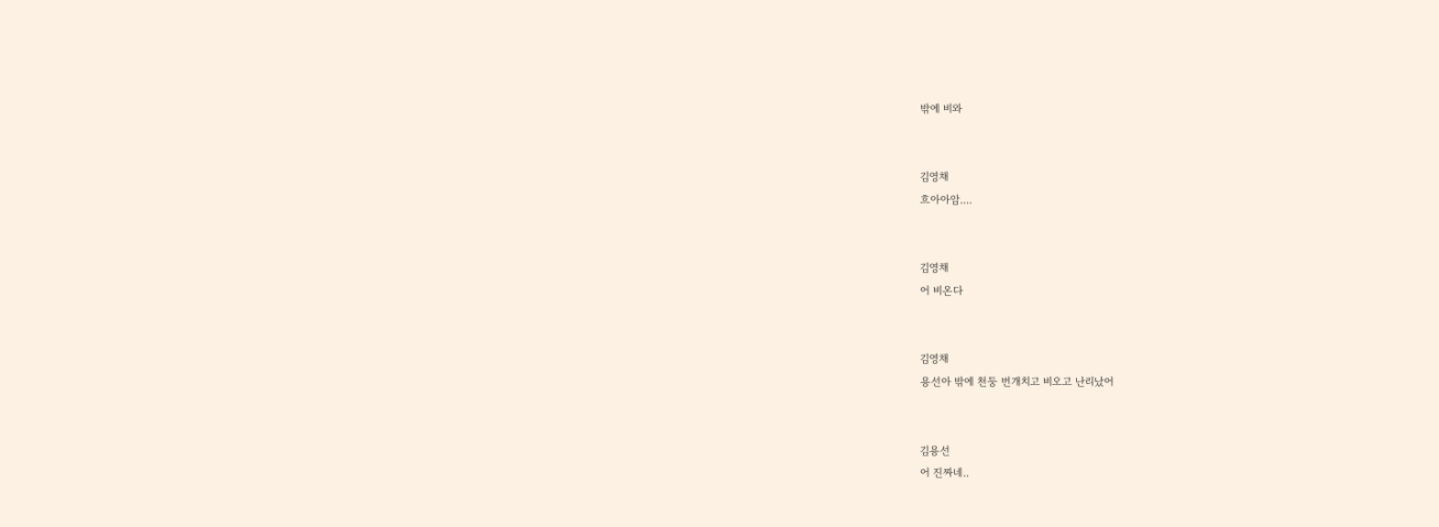밖에 비와


김영채
흐아아암....


김영채
어 비온다


김영채
용선아 밖에 천둥 번개치고 비오고 난리났어


김용선
어 진짜네..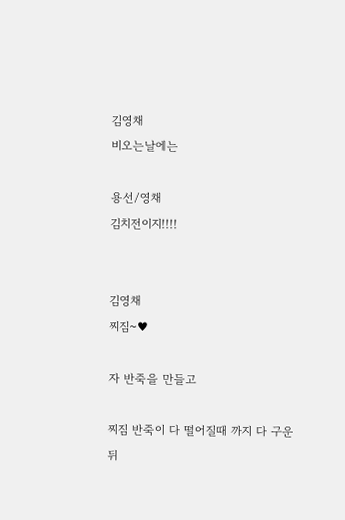김영채
비오는날에는

용선/영채
김치전이지!!!!


김영채
찌짐~♥

자 반죽을 만들고

찌짐 반죽이 다 떨어질때 까지 다 구운뒤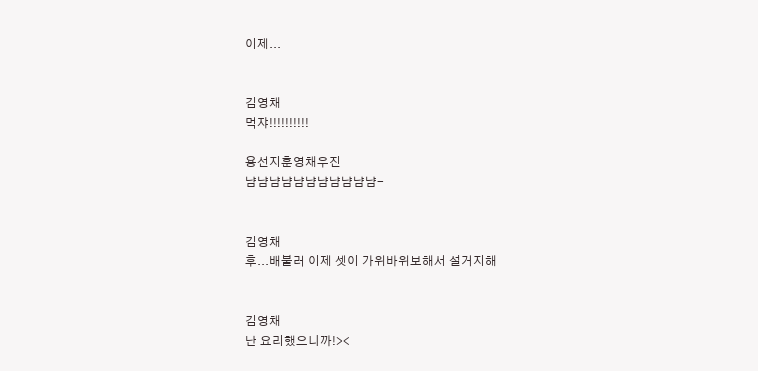이제...


김영채
먹쟈!!!!!!!!!!

용선지훈영채우진
냠냠냠냠냠냠냠냠냠냠냠-


김영채
후...배불러 이제 셋이 가위바위보해서 설거지해


김영채
난 요리했으니까!><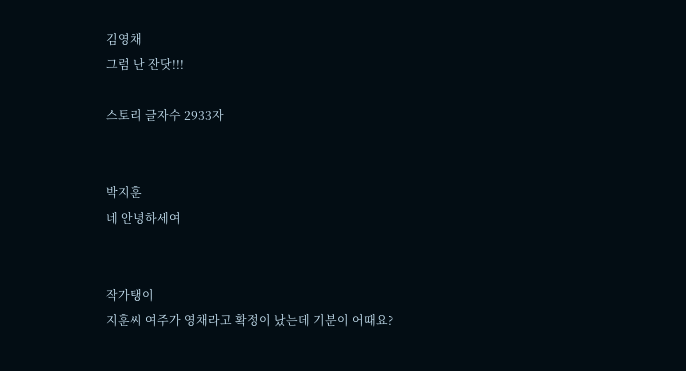김영채
그럼 난 잔닷!!!

스토리 글자수 2933자


박지훈
네 안녕하세여


작가탱이
지훈씨 여주가 영채라고 확정이 났는데 기분이 어때요?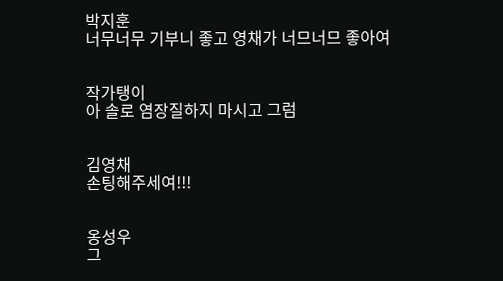박지훈
너무너무 기부니 좋고 영채가 너므너므 좋아여


작가탱이
아 솔로 염장질하지 마시고 그럼


김영채
손팅해주세여!!!


옹성우
그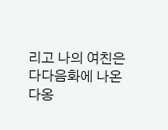리고 나의 여친은 다다음화에 나온다옹